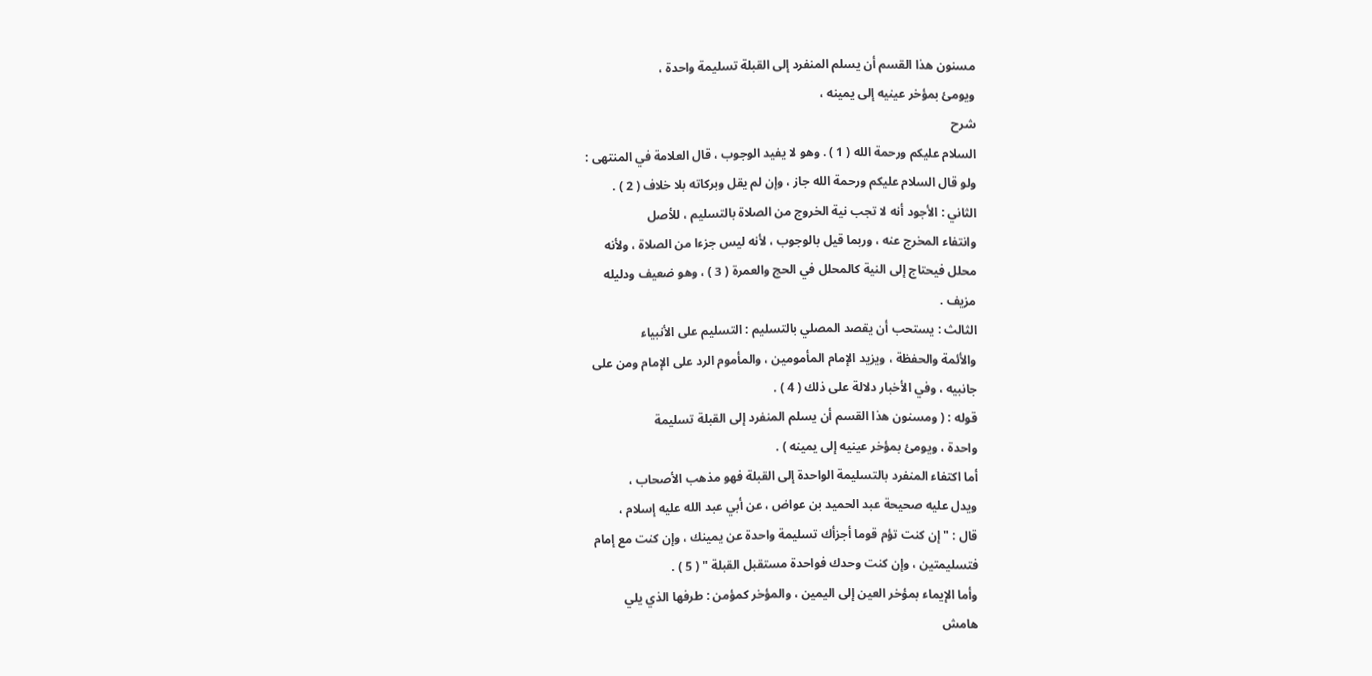مسنون هذا القسم أن يسلم المنفرد إلى القبلة تسليمة واحدة ،
ويومئ بمؤخر عينيه إلى يمينه ،
شرح
السلام عليكم ورحمة الله ( 1 ) . وهو لا يفيد الوجوب ، قال العلامة في المنتهى :
ولو قال السلام عليكم ورحمة الله جاز ، وإن لم يقل وبركاته بلا خلاف ( 2 ) .
الثاني : الأجود أنه لا تجب نية الخروج من الصلاة بالتسليم ، للأصل
وانتفاء المخرج عنه ، وربما قيل بالوجوب ، لأنه ليس جزءا من الصلاة ، ولأنه
محلل فيحتاج إلى النية كالمحلل في الحج والعمرة ( 3 ) ، وهو ضعيف ودليله
مزيف .
الثالث : يستحب أن يقصد المصلي بالتسليم : التسليم على الأنبياء
والأئمة والحفظة ، ويزيد الإمام المأمومين ، والمأموم الرد على الإمام ومن على
جانبيه ، وفي الأخبار دلالة على ذلك ( 4 ) .
قوله : ( ومسنون هذا القسم أن يسلم المنفرد إلى القبلة تسليمة
واحدة ، ويومئ بمؤخر عينيه إلى يمينه ) .
أما اكتفاء المنفرد بالتسليمة الواحدة إلى القبلة فهو مذهب الأصحاب ،
ويدل عليه صحيحة عبد الحميد بن عواض ، عن أبي عبد الله عليه إسلام ،
قال : " إن كنت تؤم قوما أجزأك تسليمة واحدة عن يمينك ، وإن كنت مع إمام
فتسليمتين ، وإن كنت وحدك فواحدة مستقبل القبلة " ( 5 ) .
وأما الإيماء بمؤخر العين إلى اليمين ، والمؤخر كمؤمن : طرفها الذي يلي
هامش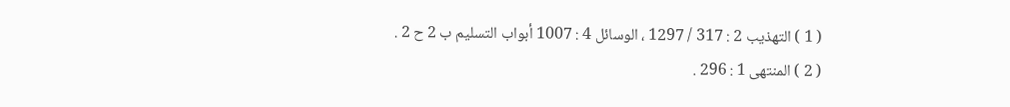( 1 ) التهذيب 2 : 317 / 1297 ، الوسائل 4 : 1007 أبواب التسليم ب 2 ح 2 .
( 2 ) المنتهى 1 : 296 .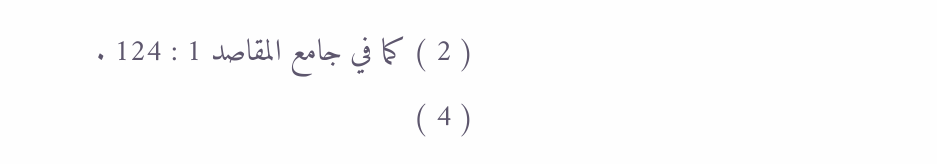( 2 ) كما في جامع المقاصد 1 : 124 .
( 4 )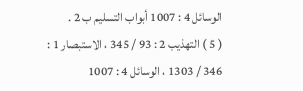الوسائل 4 : 1007 أبواب التسليم ب 2 .
( 5 ) التهذيب 2 : 93 / 345 ، الاستبصار 1 : 346 / 1303 ، الوسائل 4 : 1007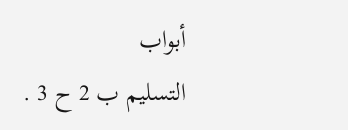أبواب
التسليم ب 2 ح 3 .